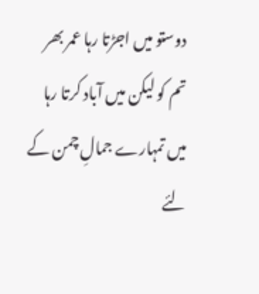دوستو میں اجڑتا رہا عمر بھر
تم کو لیکن میں آباد کرتا رہا
میں تمہارے جمالِ چمن کے لئے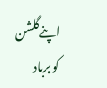اپنےگلشن کو برباد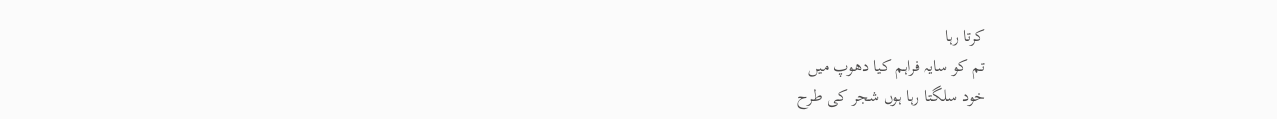کرتا رہا
تم کو سایہ فراہم کیا دھوپ میں
خود سلگتا رہا ہوں شجر کی طرح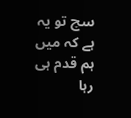سچ تو یہ ہے کہ میں ہم قدم ہی رہا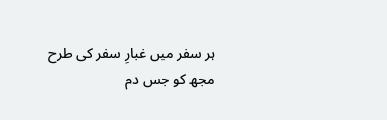ہر سفر میں غبارِ سفر کی طرح
مجھ کو جس دم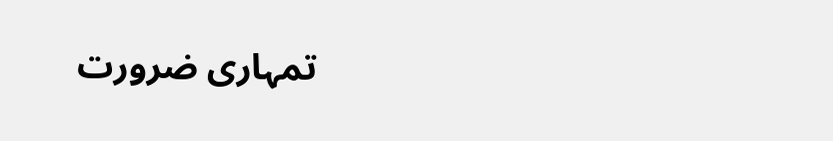تمہاری ضرورت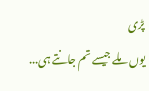پڑی
یوں ملے جیسے تم جانتے ہی...